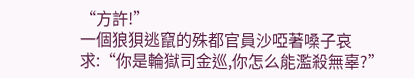“方許!”
一個狼狽逃竄的殊都官員沙啞著嗓子哀求:“你是輪獄司金巡,你怎么能濫殺無辜?”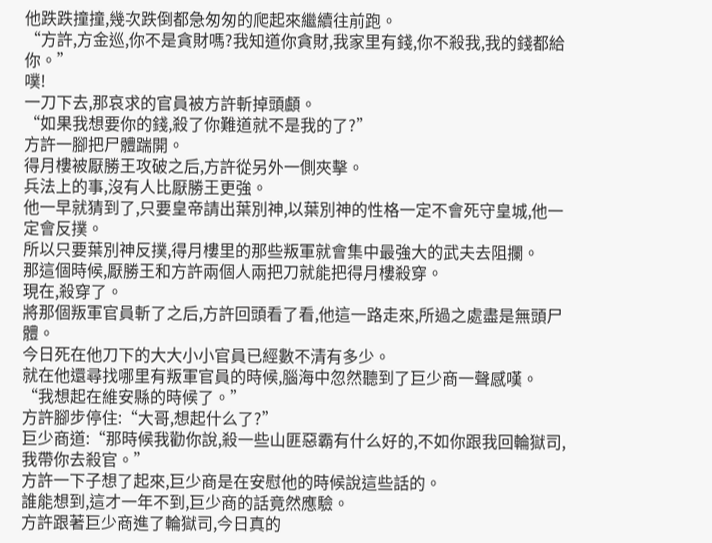他跌跌撞撞,幾次跌倒都急匆匆的爬起來繼續往前跑。
“方許,方金巡,你不是貪財嗎?我知道你貪財,我家里有錢,你不殺我,我的錢都給你。”
噗!
一刀下去,那哀求的官員被方許斬掉頭顱。
“如果我想要你的錢,殺了你難道就不是我的了?”
方許一腳把尸體踹開。
得月樓被厭勝王攻破之后,方許從另外一側夾擊。
兵法上的事,沒有人比厭勝王更強。
他一早就猜到了,只要皇帝請出葉別神,以葉別神的性格一定不會死守皇城,他一定會反撲。
所以只要葉別神反撲,得月樓里的那些叛軍就會集中最強大的武夫去阻攔。
那這個時候,厭勝王和方許兩個人兩把刀就能把得月樓殺穿。
現在,殺穿了。
將那個叛軍官員斬了之后,方許回頭看了看,他這一路走來,所過之處盡是無頭尸體。
今日死在他刀下的大大小小官員已經數不清有多少。
就在他還尋找哪里有叛軍官員的時候,腦海中忽然聽到了巨少商一聲感嘆。
“我想起在維安縣的時候了。”
方許腳步停住:“大哥,想起什么了?”
巨少商道:“那時候我勸你說,殺一些山匪惡霸有什么好的,不如你跟我回輪獄司,我帶你去殺官。”
方許一下子想了起來,巨少商是在安慰他的時候說這些話的。
誰能想到,這才一年不到,巨少商的話竟然應驗。
方許跟著巨少商進了輪獄司,今日真的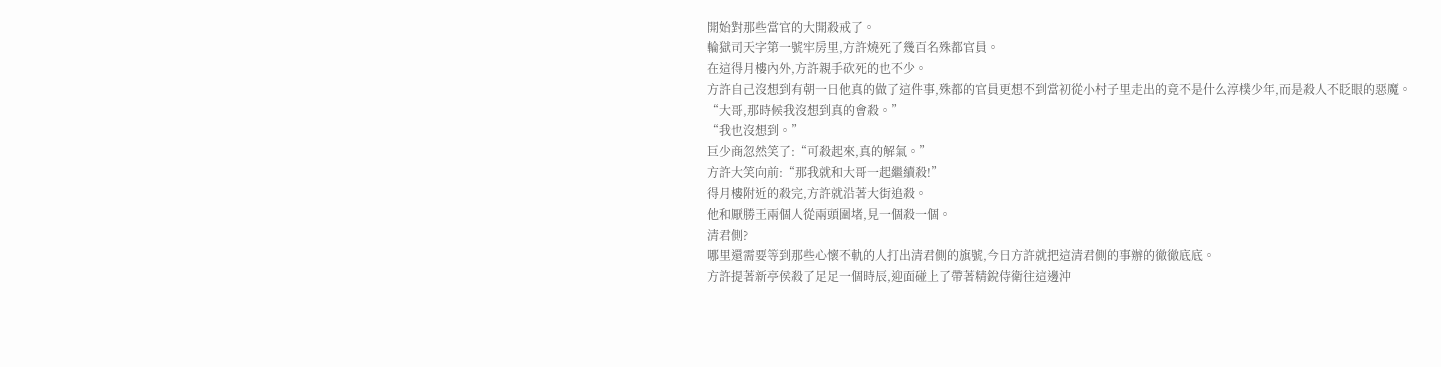開始對那些當官的大開殺戒了。
輪獄司天字第一號牢房里,方許燒死了幾百名殊都官員。
在這得月樓內外,方許親手砍死的也不少。
方許自己沒想到有朝一日他真的做了這件事,殊都的官員更想不到當初從小村子里走出的竟不是什么淳樸少年,而是殺人不眨眼的惡魔。
“大哥,那時候我沒想到真的會殺。”
“我也沒想到。”
巨少商忽然笑了:“可殺起來,真的解氣。”
方許大笑向前:“那我就和大哥一起繼續殺!”
得月樓附近的殺完,方許就沿著大街追殺。
他和厭勝王兩個人從兩頭圍堵,見一個殺一個。
清君側?
哪里還需要等到那些心懷不軌的人打出清君側的旗號,今日方許就把這清君側的事辦的徹徹底底。
方許提著新亭侯殺了足足一個時辰,迎面碰上了帶著精銳侍衛往這邊沖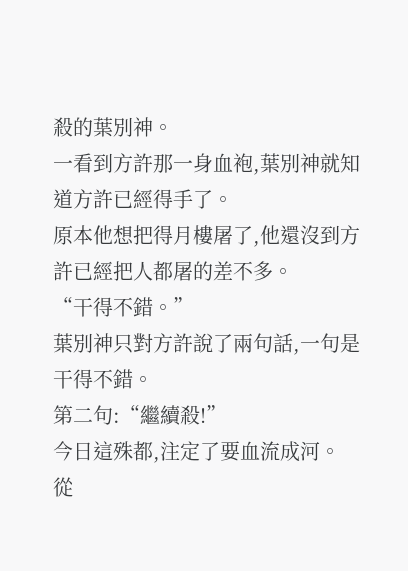殺的葉別神。
一看到方許那一身血袍,葉別神就知道方許已經得手了。
原本他想把得月樓屠了,他還沒到方許已經把人都屠的差不多。
“干得不錯。”
葉別神只對方許說了兩句話,一句是干得不錯。
第二句:“繼續殺!”
今日這殊都,注定了要血流成河。
從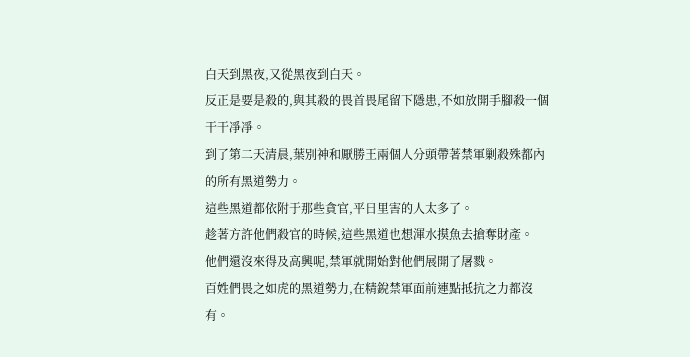白天到黑夜,又從黑夜到白天。
反正是要是殺的,與其殺的畏首畏尾留下隱患,不如放開手腳殺一個干干凈凈。
到了第二天清晨,葉別神和厭勝王兩個人分頭帶著禁軍剿殺殊都內的所有黑道勢力。
這些黑道都依附于那些貪官,平日里害的人太多了。
趁著方許他們殺官的時候,這些黑道也想渾水摸魚去搶奪財產。
他們還沒來得及高興呢,禁軍就開始對他們展開了屠戮。
百姓們畏之如虎的黑道勢力,在精銳禁軍面前連點抵抗之力都沒有。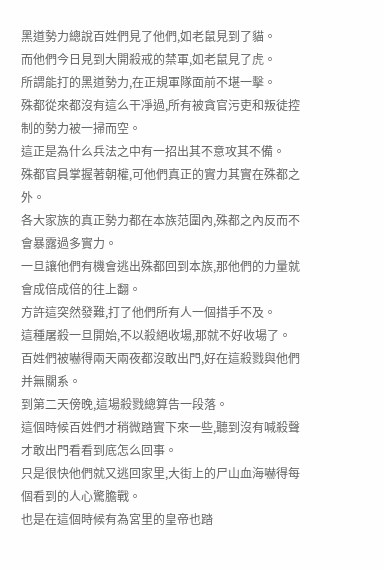黑道勢力總說百姓們見了他們,如老鼠見到了貓。
而他們今日見到大開殺戒的禁軍,如老鼠見了虎。
所謂能打的黑道勢力,在正規軍隊面前不堪一擊。
殊都從來都沒有這么干凈過,所有被貪官污吏和叛徒控制的勢力被一掃而空。
這正是為什么兵法之中有一招出其不意攻其不備。
殊都官員掌握著朝權,可他們真正的實力其實在殊都之外。
各大家族的真正勢力都在本族范圍內,殊都之內反而不會暴露過多實力。
一旦讓他們有機會逃出殊都回到本族,那他們的力量就會成倍成倍的往上翻。
方許這突然發難,打了他們所有人一個措手不及。
這種屠殺一旦開始,不以殺絕收場,那就不好收場了。
百姓們被嚇得兩天兩夜都沒敢出門,好在這殺戮與他們并無關系。
到第二天傍晚,這場殺戮總算告一段落。
這個時候百姓們才稍微踏實下來一些,聽到沒有喊殺聲才敢出門看看到底怎么回事。
只是很快他們就又逃回家里,大街上的尸山血海嚇得每個看到的人心驚膽戰。
也是在這個時候有為宮里的皇帝也踏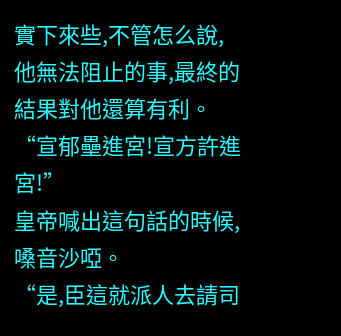實下來些,不管怎么說,他無法阻止的事,最終的結果對他還算有利。
“宣郁壘進宮!宣方許進宮!”
皇帝喊出這句話的時候,嗓音沙啞。
“是,臣這就派人去請司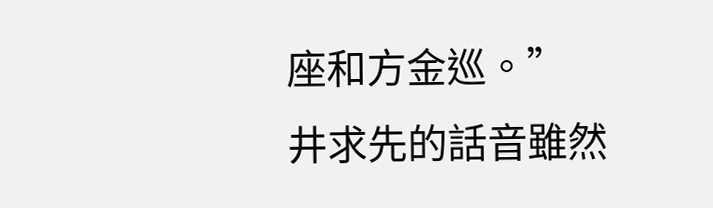座和方金巡。”
井求先的話音雖然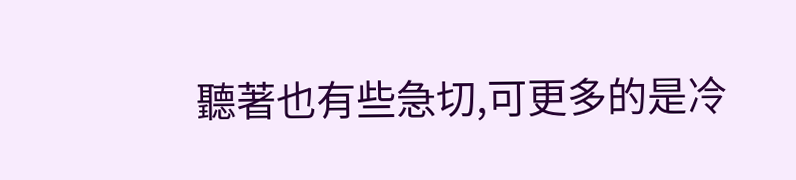聽著也有些急切,可更多的是冷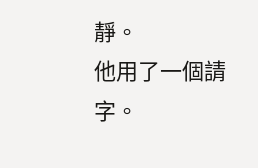靜。
他用了一個請字。